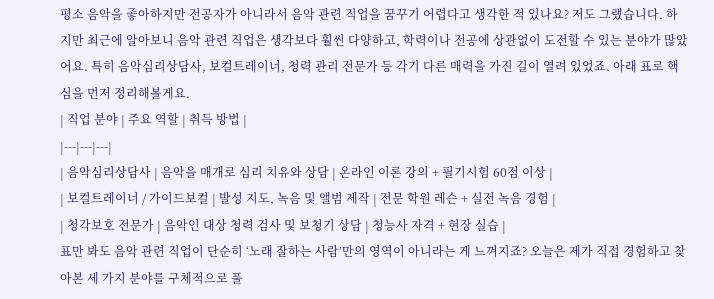평소 음악을 좋아하지만 전공자가 아니라서 음악 관련 직업을 꿈꾸기 어렵다고 생각한 적 있나요? 저도 그랬습니다. 하지만 최근에 알아보니 음악 관련 직업은 생각보다 훨씬 다양하고, 학력이나 전공에 상관없이 도전할 수 있는 분야가 많았어요. 특히 음악심리상담사, 보컬트레이너, 청력 관리 전문가 등 각기 다른 매력을 가진 길이 열려 있었죠. 아래 표로 핵심을 먼저 정리해볼게요.
| 직업 분야 | 주요 역할 | 취득 방법 |
|---|---|---|
| 음악심리상담사 | 음악을 매개로 심리 치유와 상담 | 온라인 이론 강의 + 필기시험 60점 이상 |
| 보컬트레이너 / 가이드보컬 | 발성 지도, 녹음 및 앨범 제작 | 전문 학원 레슨 + 실전 녹음 경험 |
| 청각보호 전문가 | 음악인 대상 청력 검사 및 보청기 상담 | 청능사 자격 + 현장 실습 |
표만 봐도 음악 관련 직업이 단순히 ‘노래 잘하는 사람’만의 영역이 아니라는 게 느껴지죠? 오늘은 제가 직접 경험하고 찾아본 세 가지 분야를 구체적으로 풀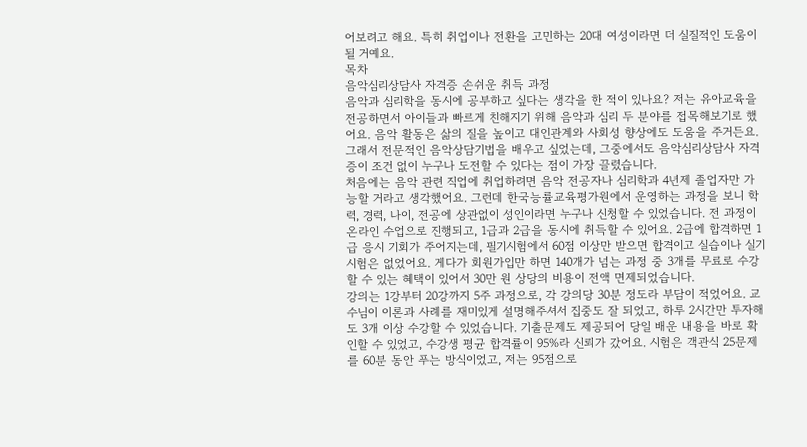어보려고 해요. 특히 취업이나 전환을 고민하는 20대 여성이라면 더 실질적인 도움이 될 거예요.
목차
음악심리상담사 자격증 손쉬운 취득 과정
음악과 심리학을 동시에 공부하고 싶다는 생각을 한 적이 있나요? 저는 유아교육을 전공하면서 아이들과 빠르게 친해지기 위해 음악과 심리 두 분야를 접목해보기로 했어요. 음악 활동은 삶의 질을 높이고 대인관계와 사회성 향상에도 도움을 주거든요. 그래서 전문적인 음악상담기법을 배우고 싶었는데, 그중에서도 음악심리상담사 자격증이 조건 없이 누구나 도전할 수 있다는 점이 가장 끌렸습니다.
처음에는 음악 관련 직업에 취업하려면 음악 전공자나 심리학과 4년제 졸업자만 가능할 거라고 생각했어요. 그런데 한국능률교육평가원에서 운영하는 과정을 보니 학력, 경력, 나이, 전공에 상관없이 성인이라면 누구나 신청할 수 있었습니다. 전 과정이 온라인 수업으로 진행되고, 1급과 2급을 동시에 취득할 수 있어요. 2급에 합격하면 1급 응시 기회가 주어지는데, 필기시험에서 60점 이상만 받으면 합격이고 실습이나 실기시험은 없었어요. 게다가 회원가입만 하면 140개가 넘는 과정 중 3개를 무료로 수강할 수 있는 혜택이 있어서 30만 원 상당의 비용이 전액 면제되었습니다.
강의는 1강부터 20강까지 5주 과정으로, 각 강의당 30분 정도라 부담이 적었어요. 교수님이 이론과 사례를 재미있게 설명해주셔서 집중도 잘 되었고, 하루 2시간만 투자해도 3개 이상 수강할 수 있었습니다. 기출문제도 제공되어 당일 배운 내용을 바로 확인할 수 있었고, 수강생 평균 합격률이 95%라 신뢰가 갔어요. 시험은 객관식 25문제를 60분 동안 푸는 방식이었고, 저는 95점으로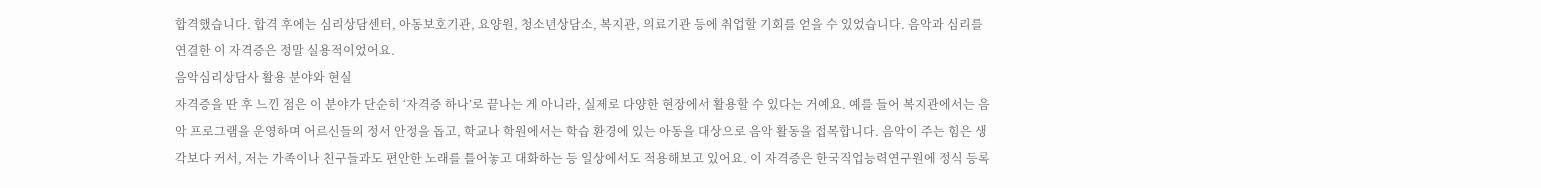합격했습니다. 합격 후에는 심리상담센터, 아동보호기관, 요양원, 청소년상담소, 복지관, 의료기관 등에 취업할 기회를 얻을 수 있었습니다. 음악과 심리를 연결한 이 자격증은 정말 실용적이었어요.
음악심리상담사 활용 분야와 현실
자격증을 딴 후 느낀 점은 이 분야가 단순히 ‘자격증 하나’로 끝나는 게 아니라, 실제로 다양한 현장에서 활용할 수 있다는 거예요. 예를 들어 복지관에서는 음악 프로그램을 운영하며 어르신들의 정서 안정을 돕고, 학교나 학원에서는 학습 환경에 있는 아동을 대상으로 음악 활동을 접목합니다. 음악이 주는 힘은 생각보다 커서, 저는 가족이나 친구들과도 편안한 노래를 틀어놓고 대화하는 등 일상에서도 적용해보고 있어요. 이 자격증은 한국직업능력연구원에 정식 등록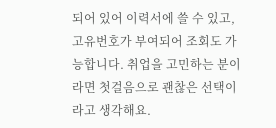되어 있어 이력서에 쓸 수 있고, 고유번호가 부여되어 조회도 가능합니다. 취업을 고민하는 분이라면 첫걸음으로 괜찮은 선택이라고 생각해요.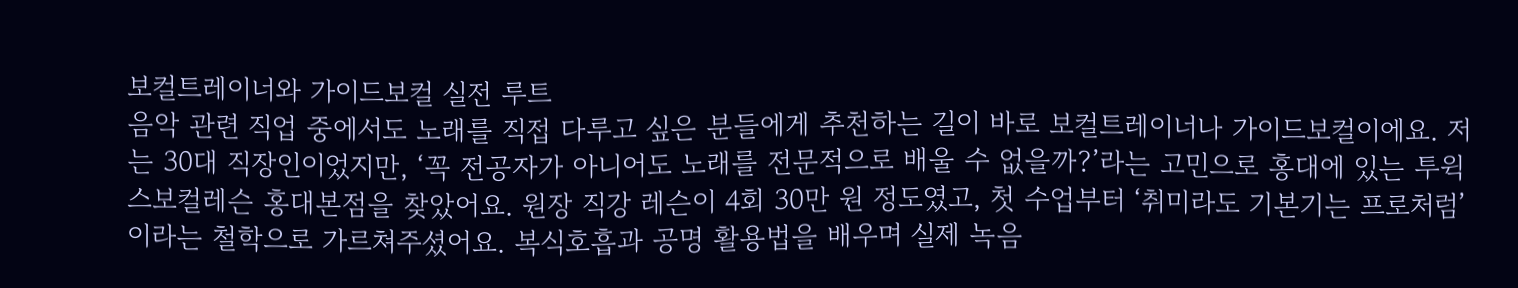보컬트레이너와 가이드보컬 실전 루트
음악 관련 직업 중에서도 노래를 직접 다루고 싶은 분들에게 추천하는 길이 바로 보컬트레이너나 가이드보컬이에요. 저는 30대 직장인이었지만, ‘꼭 전공자가 아니어도 노래를 전문적으로 배울 수 없을까?’라는 고민으로 홍대에 있는 투윅스보컬레슨 홍대본점을 찾았어요. 원장 직강 레슨이 4회 30만 원 정도였고, 첫 수업부터 ‘취미라도 기본기는 프로처럼’이라는 철학으로 가르쳐주셨어요. 복식호흡과 공명 활용법을 배우며 실제 녹음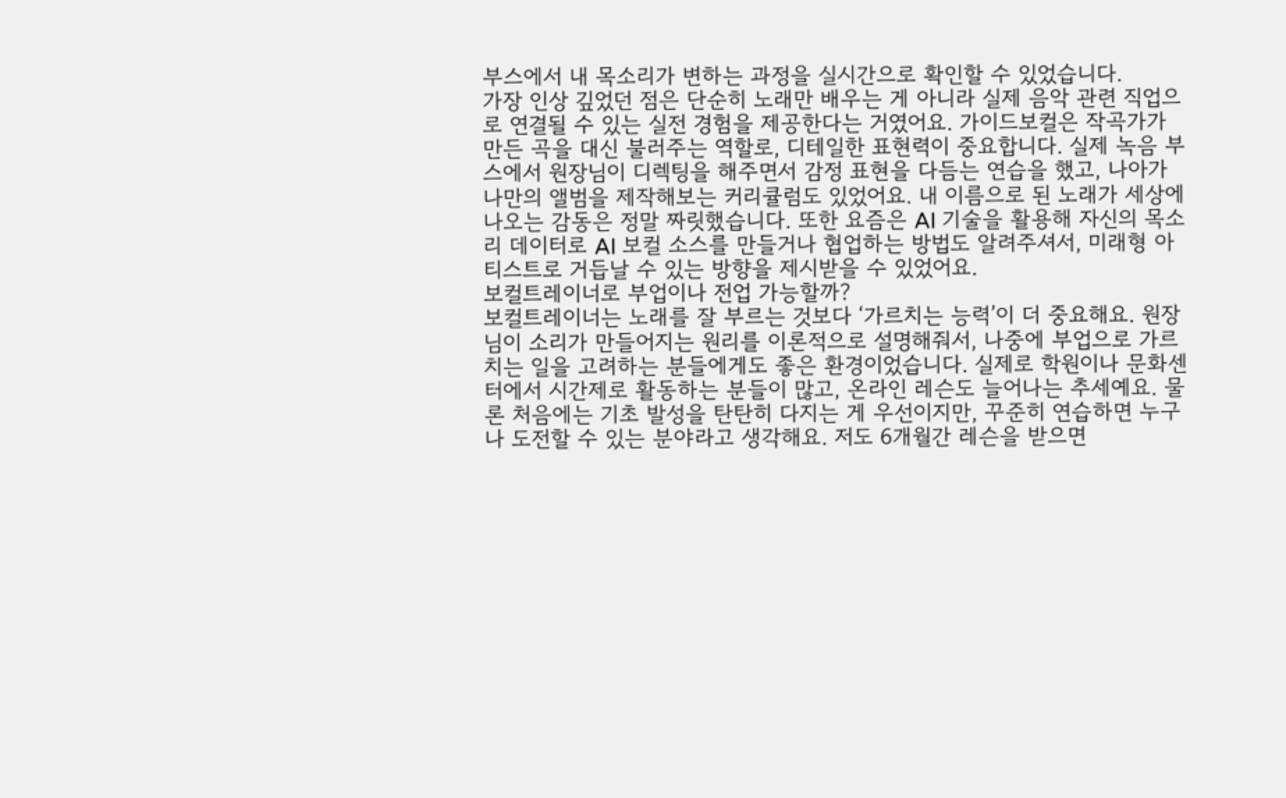부스에서 내 목소리가 변하는 과정을 실시간으로 확인할 수 있었습니다.
가장 인상 깊었던 점은 단순히 노래만 배우는 게 아니라 실제 음악 관련 직업으로 연결될 수 있는 실전 경험을 제공한다는 거였어요. 가이드보컬은 작곡가가 만든 곡을 대신 불러주는 역할로, 디테일한 표현력이 중요합니다. 실제 녹음 부스에서 원장님이 디렉팅을 해주면서 감정 표현을 다듬는 연습을 했고, 나아가 나만의 앨범을 제작해보는 커리큘럼도 있었어요. 내 이름으로 된 노래가 세상에 나오는 감동은 정말 짜릿했습니다. 또한 요즘은 AI 기술을 활용해 자신의 목소리 데이터로 AI 보컬 소스를 만들거나 협업하는 방법도 알려주셔서, 미래형 아티스트로 거듭날 수 있는 방향을 제시받을 수 있었어요.
보컬트레이너로 부업이나 전업 가능할까?
보컬트레이너는 노래를 잘 부르는 것보다 ‘가르치는 능력’이 더 중요해요. 원장님이 소리가 만들어지는 원리를 이론적으로 설명해줘서, 나중에 부업으로 가르치는 일을 고려하는 분들에게도 좋은 환경이었습니다. 실제로 학원이나 문화센터에서 시간제로 활동하는 분들이 많고, 온라인 레슨도 늘어나는 추세예요. 물론 처음에는 기초 발성을 탄탄히 다지는 게 우선이지만, 꾸준히 연습하면 누구나 도전할 수 있는 분야라고 생각해요. 저도 6개월간 레슨을 받으면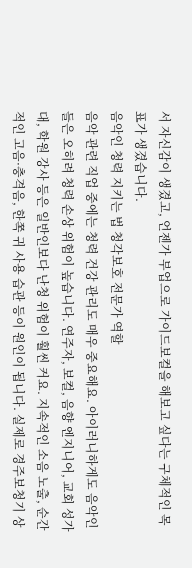서 자신감이 생겼고, 언젠가 부업으로 가이드보컬을 해보고 싶다는 구체적인 목표가 생겼습니다.
음악인 청력 지키는 법 청각보호 전문가 역할
음악 관련 직업 중에는 청력 건강 관리도 매우 중요해요. 아이러니하게도 음악인들은 오히려 청력 손상 위험이 높습니다. 연주자, 보컬, 음향 엔지니어, 교회 성가대, 학원 강사 등은 일반인보다 난청 위험이 훨씬 커요. 지속적인 소음 노출, 순간적인 고음·충격음, 한쪽 귀 사용 습관 등이 원인이 됩니다. 실제로 경주보청기 상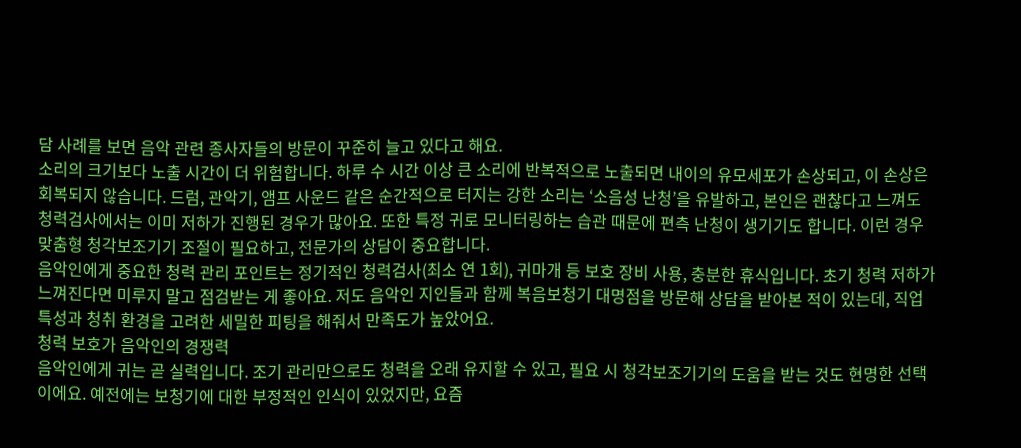담 사례를 보면 음악 관련 종사자들의 방문이 꾸준히 늘고 있다고 해요.
소리의 크기보다 노출 시간이 더 위험합니다. 하루 수 시간 이상 큰 소리에 반복적으로 노출되면 내이의 유모세포가 손상되고, 이 손상은 회복되지 않습니다. 드럼, 관악기, 앰프 사운드 같은 순간적으로 터지는 강한 소리는 ‘소음성 난청’을 유발하고, 본인은 괜찮다고 느껴도 청력검사에서는 이미 저하가 진행된 경우가 많아요. 또한 특정 귀로 모니터링하는 습관 때문에 편측 난청이 생기기도 합니다. 이런 경우 맞춤형 청각보조기기 조절이 필요하고, 전문가의 상담이 중요합니다.
음악인에게 중요한 청력 관리 포인트는 정기적인 청력검사(최소 연 1회), 귀마개 등 보호 장비 사용, 충분한 휴식입니다. 초기 청력 저하가 느껴진다면 미루지 말고 점검받는 게 좋아요. 저도 음악인 지인들과 함께 복음보청기 대명점을 방문해 상담을 받아본 적이 있는데, 직업 특성과 청취 환경을 고려한 세밀한 피팅을 해줘서 만족도가 높았어요.
청력 보호가 음악인의 경쟁력
음악인에게 귀는 곧 실력입니다. 조기 관리만으로도 청력을 오래 유지할 수 있고, 필요 시 청각보조기기의 도움을 받는 것도 현명한 선택이에요. 예전에는 보청기에 대한 부정적인 인식이 있었지만, 요즘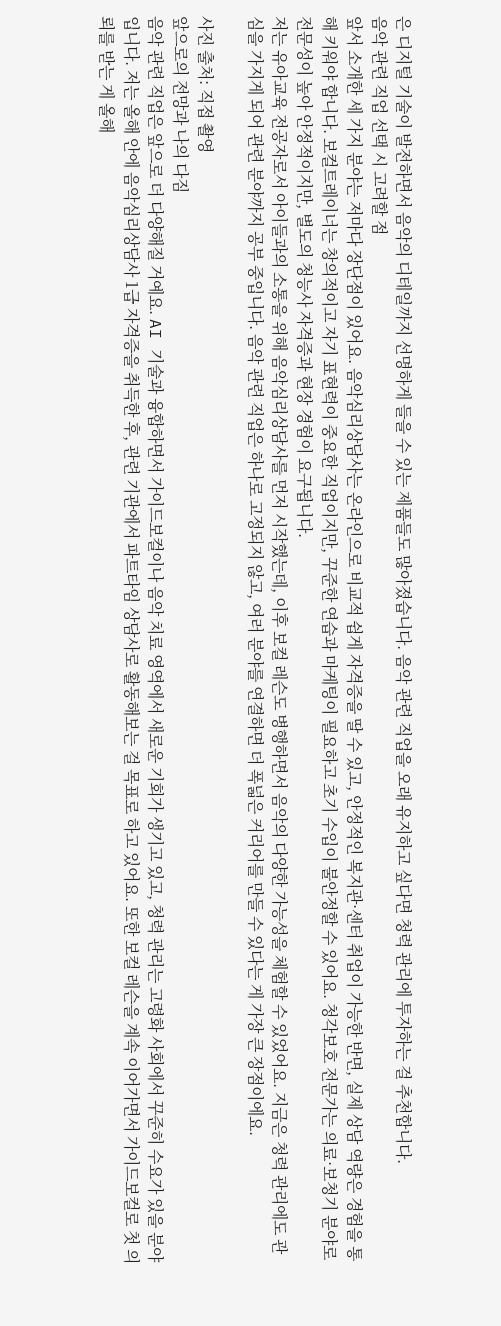은 디지털 기술이 발전하면서 음악의 디테일까지 선명하게 들을 수 있는 제품들도 많아졌습니다. 음악 관련 직업을 오래 유지하고 싶다면 청력 관리에 투자하는 걸 추천합니다.
음악 관련 직업 선택 시 고려할 점
앞서 소개한 세 가지 분야는 저마다 장단점이 있어요. 음악심리상담사는 온라인으로 비교적 쉽게 자격증을 딸 수 있고, 안정적인 복지관·센터 취업이 가능한 반면, 실제 상담 역량은 경험을 통해 키워야 합니다. 보컬트레이너는 창의적이고 자기 표현력이 중요한 직업이지만, 꾸준한 연습과 마케팅이 필요하고 초기 수입이 불안정할 수 있어요. 청각보호 전문가는 의료·보청기 분야로 전문성이 높아 안정적이지만, 별도의 청능사 자격증과 현장 경험이 요구됩니다.
저는 유아교육 전공자로서 아이들과의 소통을 위해 음악심리상담사를 먼저 시작했는데, 이후 보컬 레슨도 병행하면서 음악의 다양한 가능성을 체험할 수 있었어요. 지금은 청력 관리에도 관심을 가지게 되어 관련 분야까지 공부 중입니다. 음악 관련 직업은 하나로 고정되지 않고, 여러 분야를 연결하면 더 폭넓은 커리어를 만들 수 있다는 게 가장 큰 장점이에요.

사진 출처: 직접 촬영
앞으로의 전망과 나의 다짐
음악 관련 직업은 앞으로 더 다양해질 거예요. AI 기술과 융합하면서 가이드보컬이나 음악 치료 영역에서 새로운 기회가 생기고 있고, 청력 관리는 고령화 사회에서 꾸준히 수요가 있을 분야입니다. 저는 올해 안에 음악심리상담사 1급 자격증을 취득한 후, 관련 기관에서 파트타임 상담사로 활동해보는 걸 목표로 하고 있어요. 또한 보컬 레슨을 계속 이어가면서 가이드보컬로 첫 의뢰를 받는 게 올해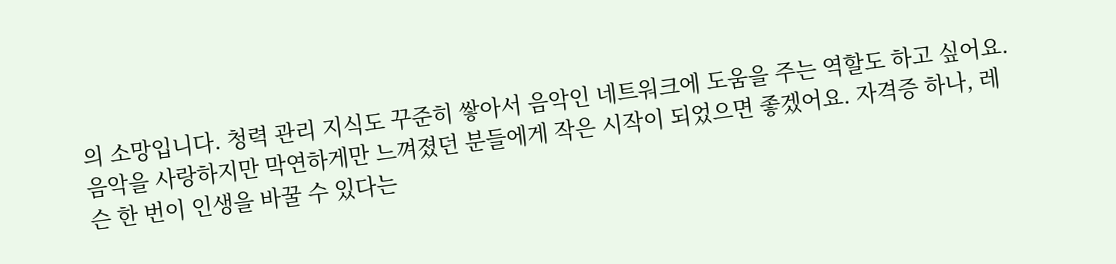의 소망입니다. 청력 관리 지식도 꾸준히 쌓아서 음악인 네트워크에 도움을 주는 역할도 하고 싶어요.
음악을 사랑하지만 막연하게만 느껴졌던 분들에게 작은 시작이 되었으면 좋겠어요. 자격증 하나, 레슨 한 번이 인생을 바꿀 수 있다는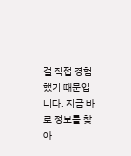걸 직접 경험했기 때문입니다. 지금 바로 정보를 찾아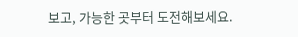보고, 가능한 곳부터 도전해보세요.